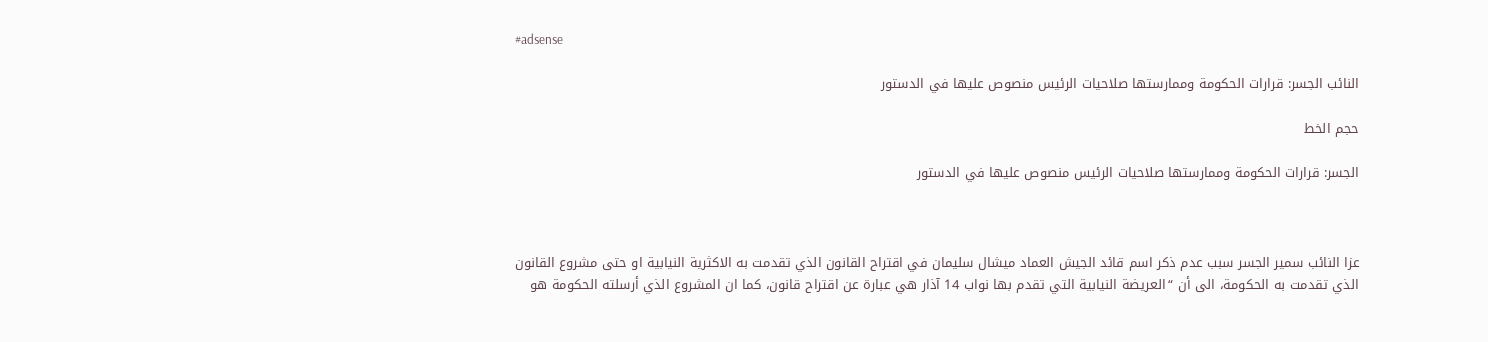#adsense

النائب الجسر: قرارات الحكومة وممارستها صلاحيات الرئيس منصوص عليها في الدستور

حجم الخط

الجسر: قرارات الحكومة وممارستها صلاحيات الرئيس منصوص عليها في الدستور



عزا النائب سمير الجسر سبب عدم ذكر اسم قائد الجيش العماد ميشال سليمان في اقتراح القانون الذي تقدمت به الاكثرية النيابية او حتى مشروع القانون الذي تقدمت به الحكومة، الى أن “العريضة النيابية التي تقدم بها نواب 14 آذار هي عبارة عن اقتراح قانون، كما ان المشروع الذي أرسلته الحكومة هو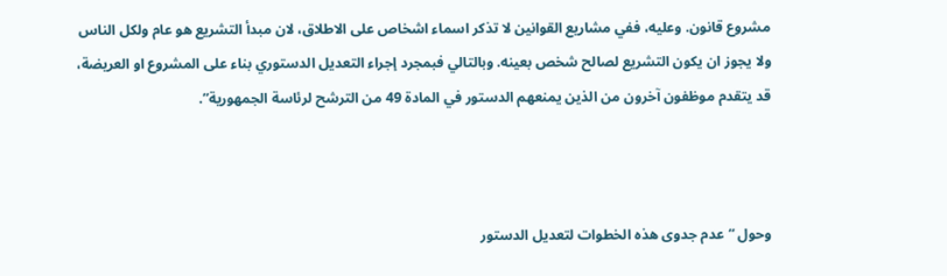مشروع قانون. وعليه، ففي مشاريع القوانين لا تذكر اسماء اشخاص على الاطلاق، لان مبدأ التشريع هو عام ولكل الناس ولا يجوز ان يكون التشريع لصالح شخص بعينه. وبالتالي فبمجرد إجراء التعديل الدستوري بناء على المشروع او العريضة، قد يتقدم موظفون آخرون من الذين يمنعهم الدستور في المادة 49 من الترشح لرئاسة الجمهورية”.



وحول “عدم جدوى هذه الخطوات لتعديل الدستور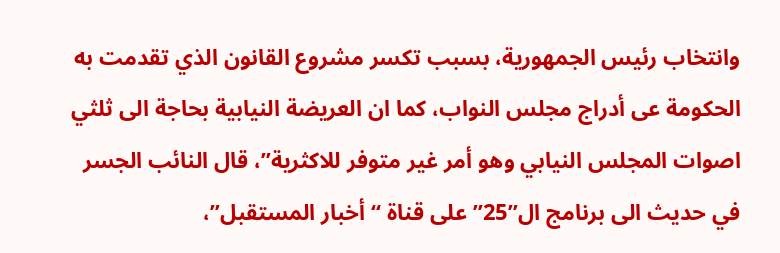وانتخاب رئيس الجمهورية، بسبب تكسر مشروع القانون الذي تقدمت به الحكومة عى أدراج مجلس النواب، كما ان العريضة النيابية بحاجة الى ثلثي اصوات المجلس النيابي وهو أمر غير متوفر للاكثرية”، قال النائب الجسر في حديث الى برنامج ال”25” على قناة “أخبار المستقبل”،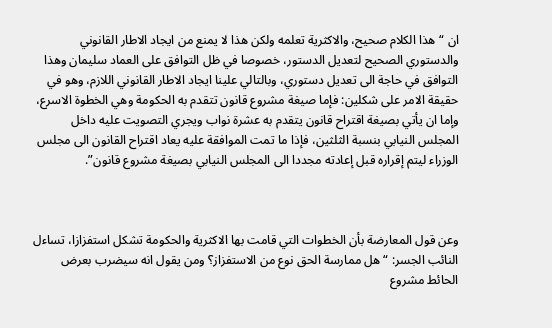ان “هذا الكلام صحيح، والاكثرية تعلمه ولكن هذا لا يمنع من ايجاد الاطار القانوني والدستوري الصحيح لتعديل الدستور، خصوصا في ظل التوافق على العماد سليمان وهذا التوافق في حاجة الى تعديل دستوري، وبالتالي علينا ايجاد الاطار القانوني اللازم، وهو في حقيقة الامر على شكلين: فإما صيغة مشروع قانون تتقدم به الحكومة وهي الخطوة الاسرع، وإما ان يأتي بصيغة اقتراح قانون يتقدم به عشرة نواب ويجري التصويت عليه داخل المجلس النيابي بنسبة الثلثين، فإذا ما تمت الموافقة عليه يعاد اقتراح القانون الى مجلس الوزراء ليتم إقراره قبل إعادته مجددا الى المجلس النيابي بصيغة مشروع قانون”.



وعن قول المعارضة بأن الخطوات التي قامت بها الاكثرية والحكومة تشكل استفزازا، تساءل النائب الجسر: “هل ممارسة الحق نوع من الاستفزاز؟ ومن يقول انه سيضرب بعرض الحائط مشروع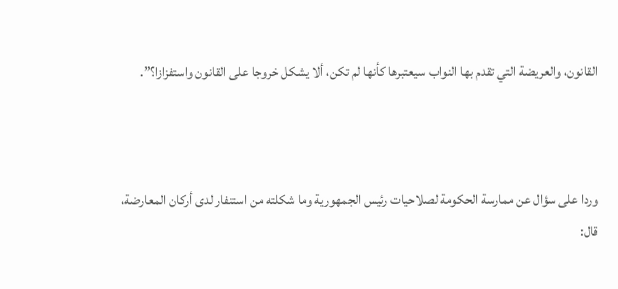القانون، والعريضة التي تقدم بها النواب سيعتبرها كأنها لم تكن، ألا يشكل خروجا على القانون واستفزازا؟”.



وردا على سؤال عن ممارسة الحكومة لصلاحيات رئيس الجمهورية وما شكلته من استنفار لدى أركان المعارضة، قال: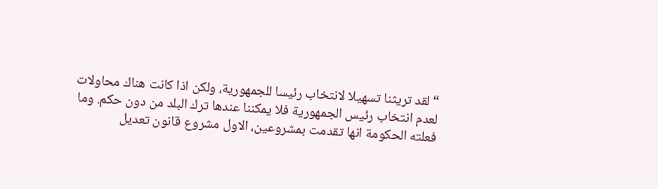“لقد تريثنا تسهيلا لانتخاب رئيسا للجمهورية، ولكن اذا كانت هناك محاولات لعدم انتخاب رئيس الجمهورية فلا يمكننا عندها ترك البلد من دون حكم. وما فعلته الحكومة انها تقدمت بمشروعين، الاول مشروع قانون تعديل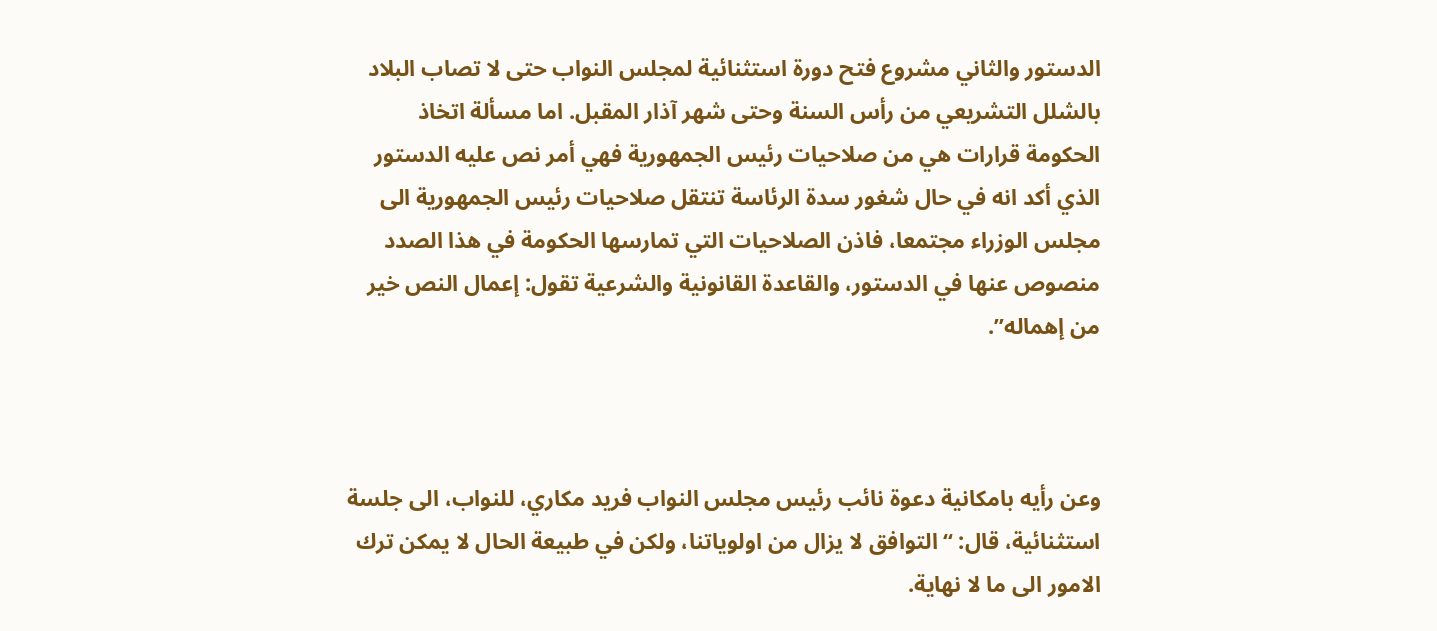الدستور والثاني مشروع فتح دورة استثنائية لمجلس النواب حتى لا تصاب البلاد بالشلل التشريعي من رأس السنة وحتى شهر آذار المقبل. اما مسألة اتخاذ الحكومة قرارات هي من صلاحيات رئيس الجمهورية فهي أمر نص عليه الدستور الذي أكد انه في حال شغور سدة الرئاسة تنتقل صلاحيات رئيس الجمهورية الى مجلس الوزراء مجتمعا، فاذن الصلاحيات التي تمارسها الحكومة في هذا الصدد منصوص عنها في الدستور، والقاعدة القانونية والشرعية تقول: إعمال النص خير من إهماله”.



وعن رأيه بامكانية دعوة نائب رئيس مجلس النواب فريد مكاري، للنواب، الى جلسة استثنائية، قال: “التوافق لا يزال من اولوياتنا، ولكن في طبيعة الحال لا يمكن ترك الامور الى ما لا نهاية.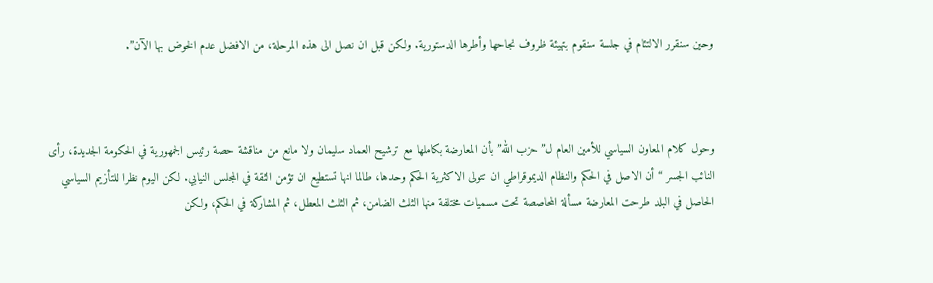وحين سنقرر الالتئام في جلسة سنقوم بتهيئة ظروف نجاحها وأطرها الدستورية. ولكن قبل ان نصل الى هذه المرحلة، من الافضل عدم الخوض بها الآن”.



وحول كلام المعاون السياسي للأمين العام ل”حزب الله” بأن المعارضة بكاملها مع ترشيح العماد سليمان ولا مانع من مناقشة حصة رئيس الجمهورية في الحكومة الجديدة، رأى النائب الجسر “أن الاصل في الحكم والنظام الديموقراطي ان تتولى الاكثرية الحكم وحدها، طالما انها تستطيع ان تؤمن الثقة في المجلس النيابي. لكن اليوم نظرا للتأزيم السياسي الحاصل في البلد طرحت المعارضة مسألة المحاصصة تحت مسميات مختلفة منها الثلث الضامن، ثم الثلث المعطل، ثم المشاركة في الحكم، ولكن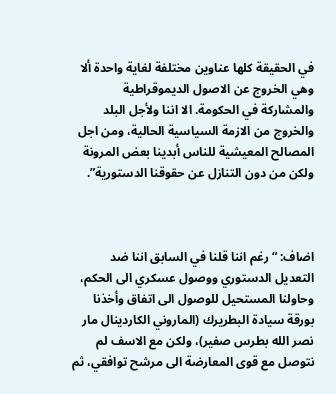في الحقيقة كلها عناوين مختلفة لغاية واحدة ألا وهي الخروج عن الاصول الديموقراطية والمشاركة في الحكومة. الا اننا ولأجل البلد والخروج من الازمة السياسية الحالية، ومن اجل المصالح المعيشية للناس أبدينا بعض المرونة ولكن من دون التنازل عن حقوقنا الدستورية”.



اضاف: “رغم اننا قلنا في السابق اننا ضد التعديل الدستوري ووصول عسكري الى الحكم، وحاولنا المستحيل للوصول الى اتفاق وأخذنا بورقة سيادة البطريرك (الماروني الكاردينال مار نصر الله بطرس صفير)، ولكن مع الاسف لم نتوصل مع قوى المعارضة الى مرشح توافقي، ثم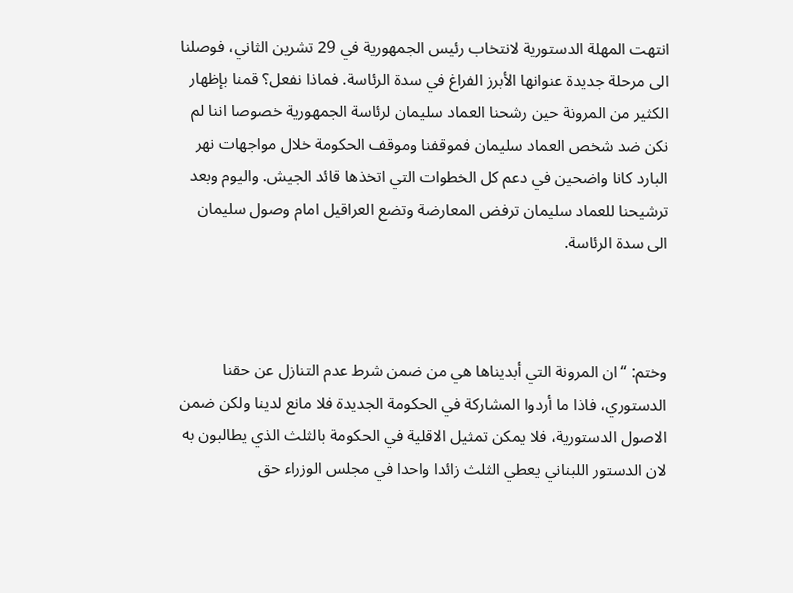انتهت المهلة الدستورية لانتخاب رئيس الجمهورية في 29 تشرين الثاني، فوصلنا الى مرحلة جديدة عنوانها الأبرز الفراغ في سدة الرئاسة. فماذا نفعل؟ قمنا بإظهار الكثير من المرونة حين رشحنا العماد سليمان لرئاسة الجمهورية خصوصا اننا لم نكن ضد شخص العماد سليمان فموقفنا وموقف الحكومة خلال مواجهات نهر البارد كانا واضحين في دعم كل الخطوات التي اتخذها قائد الجيش. واليوم وبعد ترشيحنا للعماد سليمان ترفض المعارضة وتضع العراقيل امام وصول سليمان الى سدة الرئاسة.



وختم: “ان المرونة التي أبديناها هي من ضمن شرط عدم التنازل عن حقنا الدستوري، فاذا ما أردوا المشاركة في الحكومة الجديدة فلا مانع لدينا ولكن ضمن الاصول الدستورية، فلا يمكن تمثيل الاقلية في الحكومة بالثلث الذي يطالبون به لان الدستور اللبناني يعطي الثلث زائدا واحدا في مجلس الوزراء حق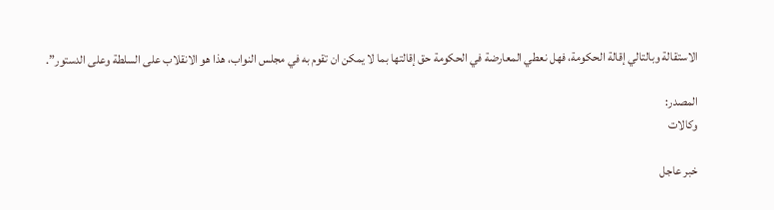الاستقالة وبالتالي إقالة الحكومة، فهل نعطي المعارضة في الحكومة حق إقالتها بما لا يمكن ان تقوم به في مجلس النواب، هذا هو الانقلاب على السلطة وعلى الدستور”.

المصدر:
وكالات

خبر عاجل